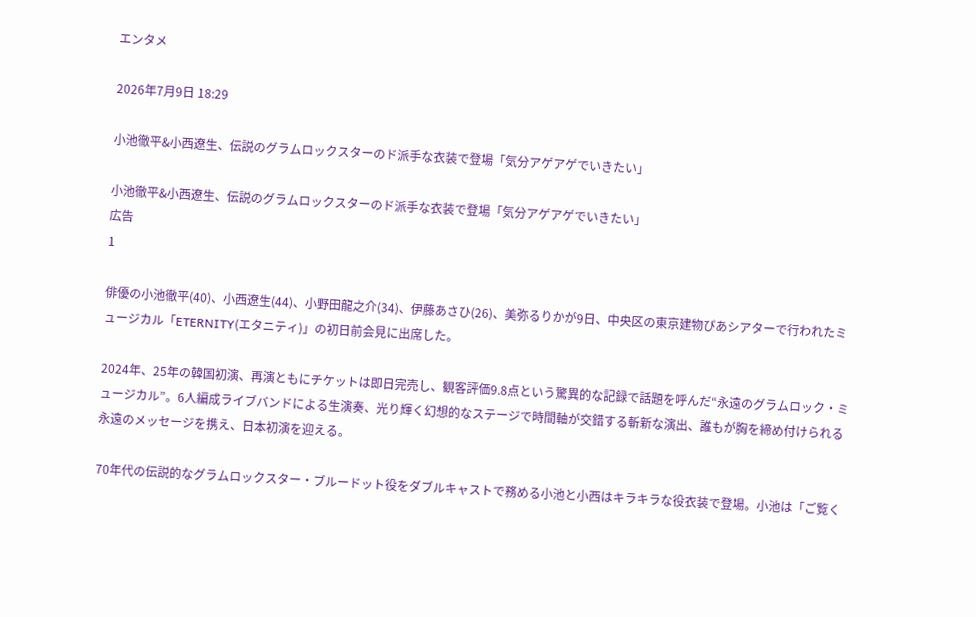エンタメ

2026年7月9日 18:29

小池徹平&小西遼生、伝説のグラムロックスターのド派手な衣装で登場「気分アゲアゲでいきたい」

小池徹平&小西遼生、伝説のグラムロックスターのド派手な衣装で登場「気分アゲアゲでいきたい」
広告
1

俳優の小池徹平(40)、小西遼生(44)、小野田龍之介(34)、伊藤あさひ(26)、美弥るりかが9日、中央区の東京建物ぴあシアターで行われたミュージカル「ETERNITY(エタニティ)」の初日前会見に出席した。

2024年、25年の韓国初演、再演ともにチケットは即日完売し、観客評価9.8点という驚異的な記録で話題を呼んだ“永遠のグラムロック・ミュージカル”。6人編成ライブバンドによる生演奏、光り輝く幻想的なステージで時間軸が交錯する斬新な演出、誰もが胸を締め付けられる永遠のメッセージを携え、日本初演を迎える。

70年代の伝説的なグラムロックスター・ブルードット役をダブルキャストで務める小池と小西はキラキラな役衣装で登場。小池は「ご覧く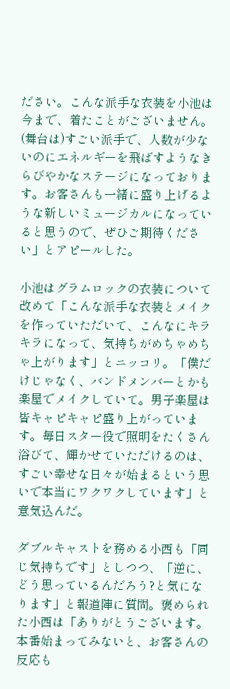ださい。こんな派手な衣装を小池は今まで、着たことがございません。(舞台は)すごい派手で、人数が少ないのにエネルギーを飛ばすようなきらびやかなステージになっております。お客さんも一緒に盛り上げるような新しいミュージカルになっていると思うので、ぜひご期待ください」とアピールした。

小池はグラムロックの衣装について改めて「こんな派手な衣装とメイクを作っていただいて、こんなにキラキラになって、気持ちがめちゃめちゃ上がります」とニッコリ。「僕だけじゃなく、バンドメンバーとかも楽屋でメイクしていて。男子楽屋は皆キャピキャピ盛り上がっています。毎日スター役で照明をたくさん浴びて、輝かせていただけるのは、すごい幸せな日々が始まるという思いで本当にワクワクしています」と意気込んだ。

ダブルキャストを務める小西も「同じ気持ちです」としつつ、「逆に、どう思っているんだろう?と気になります」と報道陣に質問。褒められた小西は「ありがとうございます。本番始まってみないと、お客さんの反応も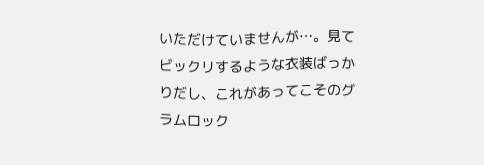いただけていませんが…。見てビックリするような衣装ばっかりだし、これがあってこそのグラムロック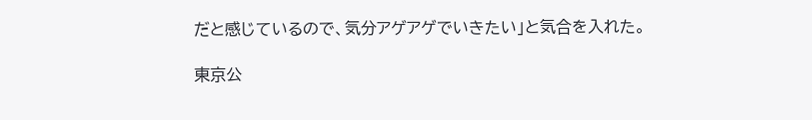だと感じているので、気分アゲアゲでいきたい」と気合を入れた。

東京公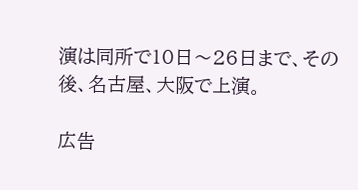演は同所で10日〜26日まで、その後、名古屋、大阪で上演。

広告